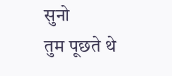सुनो
तुम पूछते थे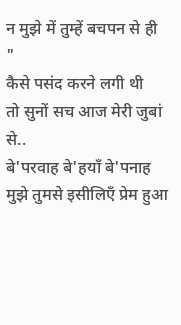न मुझे में तुम्हें बचपन से ही "
कैसे पसंद करने लगी थी
तो सुनों सच आज मेरी जुबां से..
बे'परवाह बे'हयाँ बे'पनाह
मुझे तुमसे इसीलिएँ प्रेम हुआ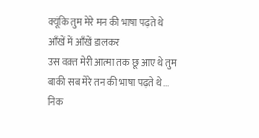क्यूंकि तुम मेरे मन की भाषा पढ़ते थे
आँखें में आँखें डालकर
उस वक़्त मेरी आत्मा तक छू आए थे तुम
बाकी सब मेरे तन की भाषा पढ़ते थे...
निक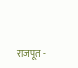राजपूत -